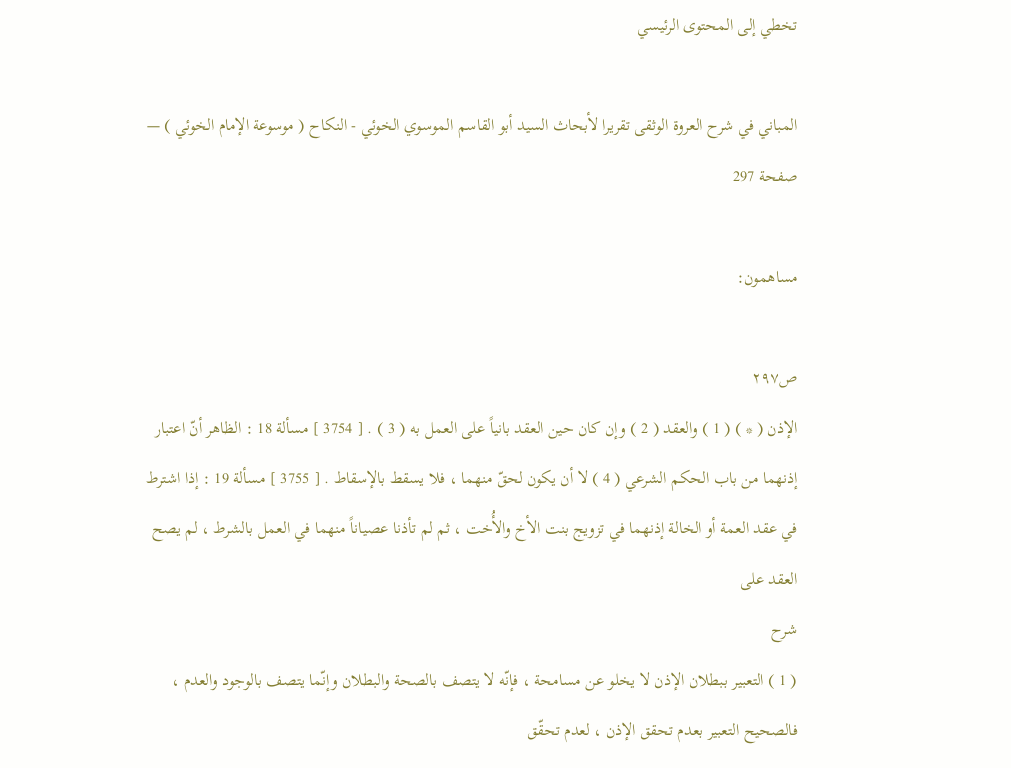تخطي إلى المحتوى الرئيسي

المباني في شرح العروة الوثقى تقريرا لأبحاث السيد أبو القاسم الموسوي الخوئي - النكاح ( موسوعة الإمام الخوئي ) — صفحة 297

مساهمون:

ص٢٩٧
الإذن ( * ) ( 1 ) والعقد ( 2 ) وإن كان حين العقد بانياً على العمل به ( 3 ) . [ 3754 ] مسألة 18 : الظاهر أنّ اعتبار إذنهما من باب الحكم الشرعي ( 4 ) لا أن يكون لحقّ منهما ، فلا يسقط بالإسقاط . [ 3755 ] مسألة 19 : إذا اشترط في عقد العمة أو الخالة إذنهما في تزويج بنت الأخ والأُخت ، ثم لم تأذنا عصياناً منهما في العمل بالشرط ، لم يصح العقد على
شرح
( 1 ) التعبير ببطلان الإذن لا يخلو عن مسامحة ، فإنّه لا يتصف بالصحة والبطلان وإنّما يتصف بالوجود والعدم ، فالصحيح التعبير بعدم تحقق الإذن ، لعدم تحقّق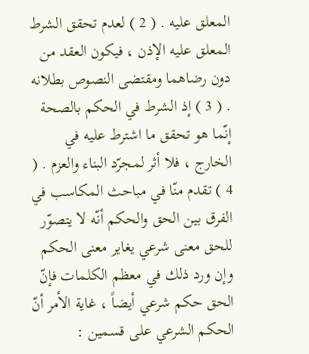المعلق عليه . ( 2 ) لعدم تحقق الشرط المعلق عليه الإذن ، فيكون العقد من دون رضاهما ومقتضى النصوص بطلانه . ( 3 ) إذ الشرط في الحكم بالصحة إنّما هو تحقق ما اشترط عليه في الخارج ، فلا أثر لمجرّد البناء والعزم . ( 4 ) تقدم منّا في مباحث المكاسب في الفرق بين الحق والحكم أنّه لا يتصوّر للحق معنى شرعي يغاير معنى الحكم وإن ورد ذلك في معظم الكلمات فإنّ الحق حكم شرعي أيضاً ، غاية الأمر أنّ الحكم الشرعي على قسمين :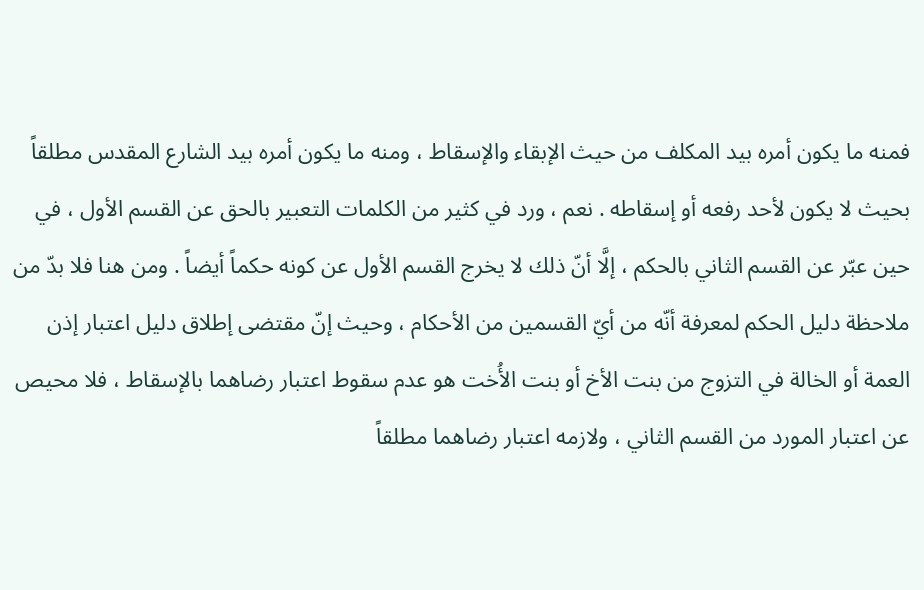فمنه ما يكون أمره بيد المكلف من حيث الإبقاء والإسقاط ، ومنه ما يكون أمره بيد الشارع المقدس مطلقاً بحيث لا يكون لأحد رفعه أو إسقاطه . نعم ، ورد في كثير من الكلمات التعبير بالحق عن القسم الأول ، في حين عبّر عن القسم الثاني بالحكم ، إلَّا أنّ ذلك لا يخرج القسم الأول عن كونه حكماً أيضاً . ومن هنا فلا بدّ من ملاحظة دليل الحكم لمعرفة أنّه من أيّ القسمين من الأحكام ، وحيث إنّ مقتضى إطلاق دليل اعتبار إذن العمة أو الخالة في التزوج من بنت الأخ أو بنت الأُخت هو عدم سقوط اعتبار رضاهما بالإسقاط ، فلا محيص عن اعتبار المورد من القسم الثاني ، ولازمه اعتبار رضاهما مطلقاً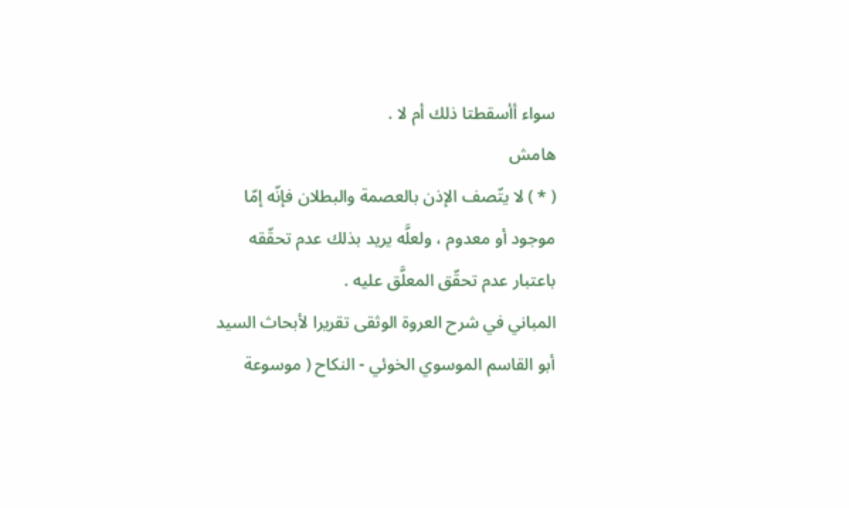سواء أأسقطتا ذلك أم لا .
هامش
( * ) لا يتّصف الإذن بالعصمة والبطلان فإنّه إمّا موجود أو معدوم ، ولعلَّه يريد بذلك عدم تحقّقه باعتبار عدم تحقّق المعلَّق عليه .
المباني في شرح العروة الوثقى تقريرا لأبحاث السيد أبو القاسم الموسوي الخوئي - النكاح ( موسوعة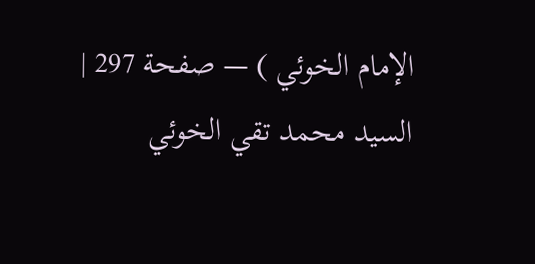الإمام الخوئي ) — صفحة 297 | السيد محمد تقي الخوئي